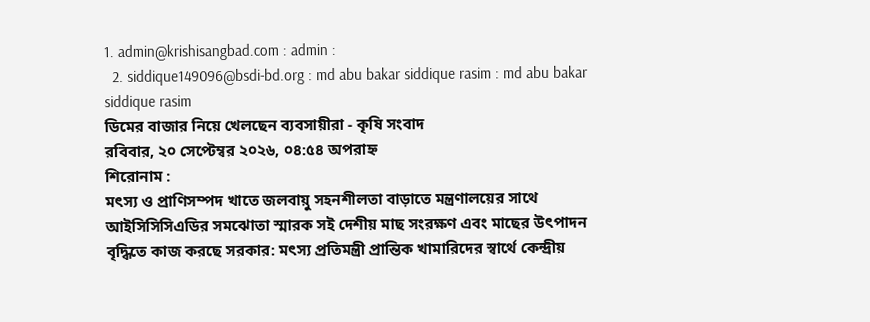1. admin@krishisangbad.com : admin :
  2. siddique149096@bsdi-bd.org : md abu bakar siddique rasim : md abu bakar siddique rasim
ডিমের বাজার নিয়ে খেলছেন ব্যবসায়ীরা - কৃষি সংবাদ
রবিবার, ২০ সেপ্টেম্বর ২০২৬, ০৪:৫৪ অপরাহ্ন
শিরোনাম :
মৎস্য ও প্রাণিসম্পদ খাতে জলবায়ু সহনশীলতা বাড়াতে মন্ত্রণালয়ের সাথে আইসিসিসিএডির সমঝোতা স্মারক সই দেশীয় মাছ সংরক্ষণ এবং মাছের উৎপাদন বৃদ্ধিতে কাজ করছে সরকার: মৎস্য প্রতিমন্ত্রী প্রান্তিক খামারিদের স্বার্থে কেন্দ্রীয়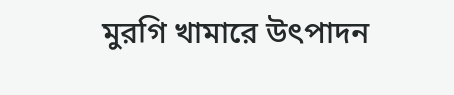মুরগি খামারে উৎপাদন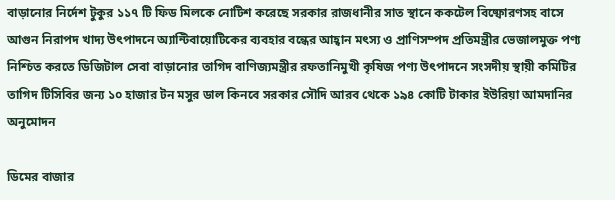বাড়ানোর নির্দেশ টুকুর ১১৭ টি ফিড মিলকে নোটিশ করেছে সরকার রাজধানীর সাত স্থানে ককটেল বিষ্ফোরণসহ বাসে আগুন নিরাপদ খাদ্য উৎপাদনে অ্যান্টিবায়োটিকের ব্যবহার বন্ধের আহ্বান মৎস্য ও প্রাণিসম্পদ প্রতিমন্ত্রীর ভেজালমুক্ত পণ্য নিশ্চিত করতে ডিজিটাল সেবা বাড়ানোর তাগিদ বাণিজ্যমন্ত্রীর রফতানিমুখী কৃষিজ পণ্য উৎপাদনে সংসদীয় স্থায়ী কমিটির তাগিদ টিসিবির জন্য ১০ হাজার টন মসুর ডাল কিনবে সরকার সৌদি আরব থেকে ১৯৪ কোটি টাকার ইউরিয়া আমদানির অনুমোদন

ডিমের বাজার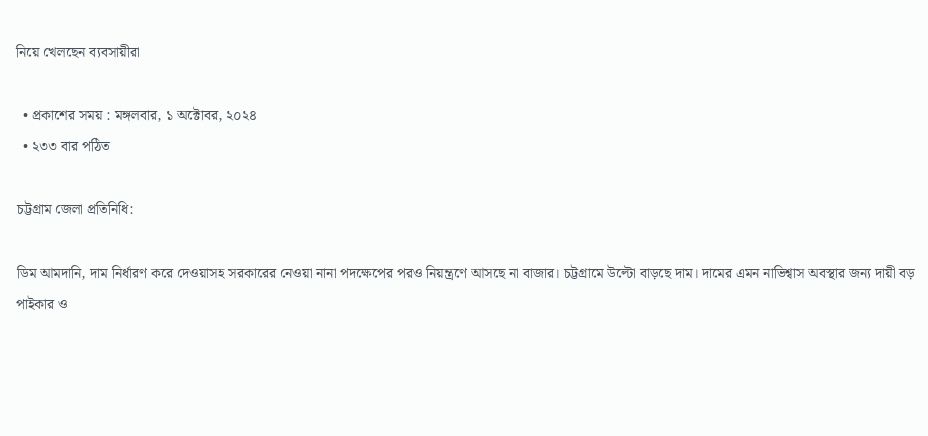নিয়ে খেলছেন ব্যবসায়ীরা

  • প্রকাশের সময় : মঙ্গলবার, ১ অক্টোবর, ২০২৪
  • ২৩৩ বার পঠিত

চট্টগ্রাম জেলা প্রতিনিধি:

ডিম আমদানি, দাম নির্ধারণ করে দেওয়াসহ সরকারের নেওয়া নানা পদক্ষেপের পরও নিয়ন্ত্রণে আসছে না বাজার। চট্টগ্রামে উল্টো বাড়ছে দাম। দামের এমন নাভিশ্বাস অবস্থার জন্য দায়ী বড় পাইকার ও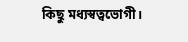কিছু মধ্যস্বত্বভোগী।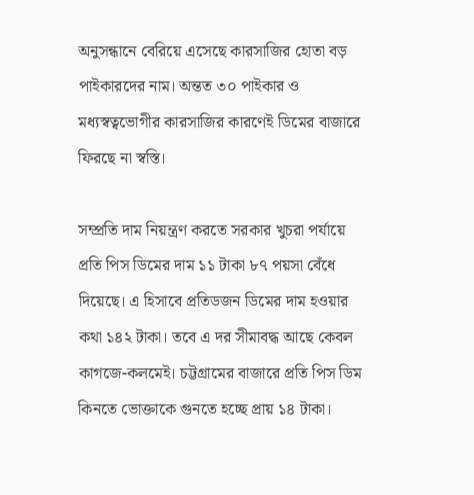অনুসন্ধানে বেরিয়ে এসেছে কারসাজির হোতা বড় পাইকারদের নাম। অন্তত ৩০ পাইকার ও মধ্যস্বত্বভোগীর কারসাজির কারণেই ডিমের বাজারে ফিরছে না স্বস্তি।

সম্প্রতি দাম নিয়ন্ত্রণ করতে সরকার খুচরা পর্যায়ে প্রতি পিস ডিমের দাম ১১ টাকা ৮৭ পয়সা বেঁধে দিয়েছে। এ হিসাবে প্রতিডজন ডিমের দাম হওয়ার কথা ১৪২ টাকা। তবে এ দর সীমাবদ্ধ আছে কেবল কাগজে-কলমেই। চট্টগ্রামের বাজারে প্রতি পিস ডিম কিনতে ভোক্তাকে গুনতে হচ্ছে প্রায় ১৪ টাকা।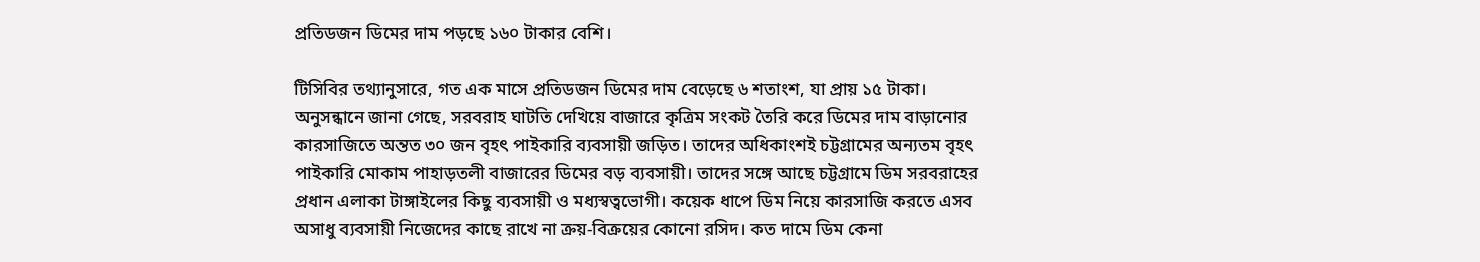প্রতিডজন ডিমের দাম পড়ছে ১৬০ টাকার বেশি।

টিসিবির তথ্যানুসারে, গত এক মাসে প্রতিডজন ডিমের দাম বেড়েছে ৬ শতাংশ, যা প্রায় ১৫ টাকা। অনুসন্ধানে জানা গেছে, সরবরাহ ঘাটতি দেখিয়ে বাজারে কৃত্রিম সংকট তৈরি করে ডিমের দাম বাড়ানোর কারসাজিতে অন্তত ৩০ জন বৃহৎ পাইকারি ব্যবসায়ী জড়িত। তাদের অধিকাংশই চট্টগ্রামের অন্যতম বৃহৎ পাইকারি মোকাম পাহাড়তলী বাজারের ডিমের বড় ব্যবসায়ী। তাদের সঙ্গে আছে চট্টগ্রামে ডিম সরবরাহের প্রধান এলাকা টাঙ্গাইলের কিছু ব্যবসায়ী ও মধ্যস্বত্বভোগী। কয়েক ধাপে ডিম নিয়ে কারসাজি করতে এসব অসাধু ব্যবসায়ী নিজেদের কাছে রাখে না ক্রয়-বিক্রয়ের কোনো রসিদ। কত দামে ডিম কেনা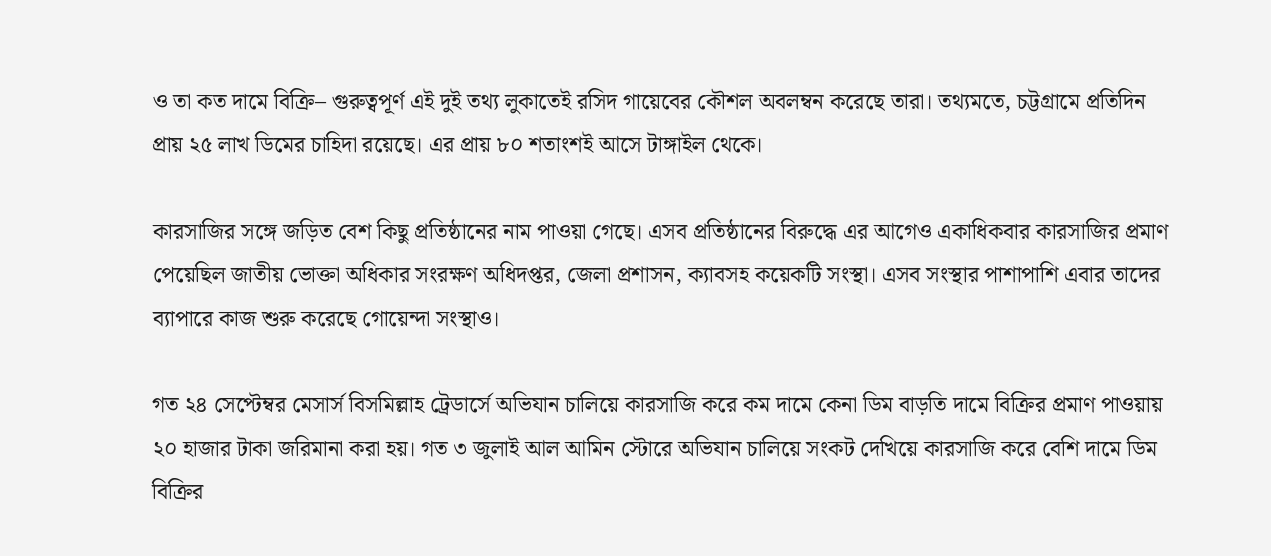ও তা কত দামে বিক্রি– গুরুত্বপূর্ণ এই দুই তথ্য লুকাতেই রসিদ গায়েবের কৌশল অবলম্বন করেছে তারা। তথ্যমতে, চট্টগ্রামে প্রতিদিন প্রায় ২৫ লাখ ডিমের চাহিদা রয়েছে। এর প্রায় ৮০ শতাংশই আসে টাঙ্গাইল থেকে।

কারসাজির সঙ্গে জড়িত বেশ কিছু প্রতিষ্ঠানের নাম পাওয়া গেছে। এসব প্রতিষ্ঠানের বিরুদ্ধে এর আগেও একাধিকবার কারসাজির প্রমাণ পেয়েছিল জাতীয় ভোক্তা অধিকার সংরক্ষণ অধিদপ্তর, জেলা প্রশাসন, ক্যাবসহ কয়েকটি সংস্থা। এসব সংস্থার পাশাপাশি এবার তাদের ব্যাপারে কাজ শুরু করেছে গোয়েন্দা সংস্থাও।

গত ২৪ সেপ্টেম্বর মেসার্স বিসমিল্লাহ ট্রেডার্সে অভিযান চালিয়ে কারসাজি করে কম দামে কেনা ডিম বাড়তি দামে বিক্রির প্রমাণ পাওয়ায় ২০ হাজার টাকা জরিমানা করা হয়। গত ৩ জুলাই আল আমিন স্টোরে অভিযান চালিয়ে সংকট দেখিয়ে কারসাজি করে বেশি দামে ডিম বিক্রির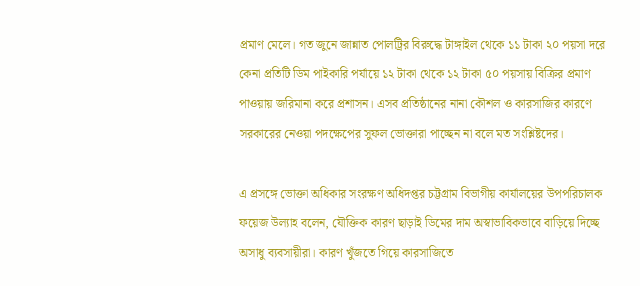প্রমাণ মেলে। গত জুনে জান্নাত পোলট্রির বিরুদ্ধে টাঙ্গাইল থেকে ১১ টাকা ২০ পয়সা দরে কেনা প্রতিটি ডিম পাইকারি পর্যায়ে ১২ টাকা থেকে ১২ টাকা ৫০ পয়সায় বিক্রির প্রমাণ পাওয়ায় জরিমানা করে প্রশাসন। এসব প্রতিষ্ঠানের নানা কৌশল ও কারসাজির কারণে সরকারের নেওয়া পদক্ষেপের সুফল ভোক্তারা পাচ্ছেন না বলে মত সংশ্লিষ্টদের।

এ প্রসঙ্গে ভোক্তা অধিকার সংরক্ষণ অধিদপ্তর চট্টগ্রাম বিভাগীয় কার্যালয়ের উপপরিচালক ফয়েজ উল্যাহ বলেন, যৌক্তিক কারণ ছাড়াই ডিমের দাম অস্বাভাবিকভাবে বাড়িয়ে দিচ্ছে অসাধু ব্যবসায়ীরা। কারণ খুঁজতে গিয়ে কারসাজিতে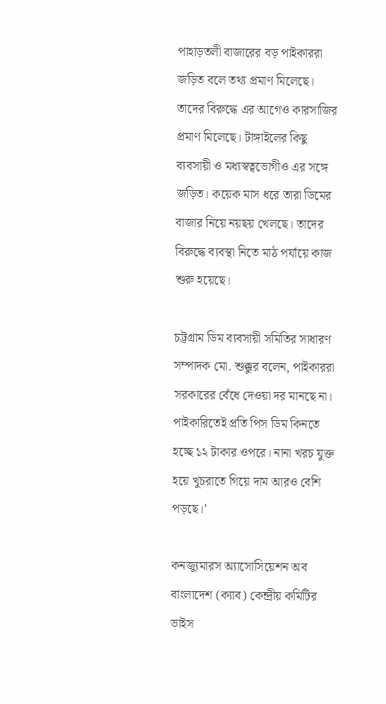পাহাড়তলী বাজারের বড় পাইকাররা জড়িত বলে তথ্য প্রমাণ মিলেছে। তাদের বিরুদ্ধে এর আগেও কারসাজির প্রমাণ মিলেছে। টাঙ্গাইলের কিছু ব্যবসায়ী ও মধ্যস্বত্বভোগীও এর সঙ্গে জড়িত। কয়েক মাস ধরে তারা ডিমের বাজার নিয়ে নয়ছয় খেলছে। তাদের বিরুদ্ধে ব্যবস্থা নিতে মাঠ পর্যায়ে কাজ শুরু হয়েছে।

চট্টগ্রাম ডিম ব্যবসায়ী সমিতির সাধারণ সম্পাদক মো. শুক্কুর বলেন, পাইকাররা সরকারের বেঁধে দেওয়া দর মানছে না। পাইকারিতেই প্রতি পিস ডিম কিনতে হচ্ছে ১২ টাকার ওপরে। নানা খরচ যুক্ত হয়ে খুচরাতে গিয়ে দাম আরও বেশি পড়ছে।’

কনজ্যুমারস অ্যাসোসিয়েশন অব বাংলাদেশ (ক্যাব) কেন্দ্রীয় কমিটির ভাইস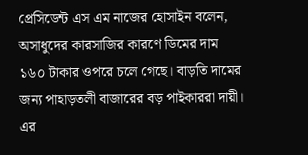প্রেসিডেন্ট এস এম নাজের হোসাইন বলেন, অসাধুদের কারসাজির কারণে ডিমের দাম ১৬০ টাকার ওপরে চলে গেছে। বাড়তি দামের জন্য পাহাড়তলী বাজারের বড় পাইকাররা দায়ী। এর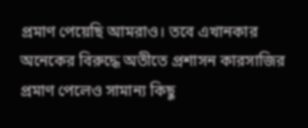প্রমাণ পেয়েছি আমরাও। তবে এখানকার অনেকের বিরুদ্ধে অতীতে প্রশাসন কারসাজির প্রমাণ পেলেও সামান্য কিছু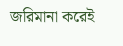জরিমানা করেই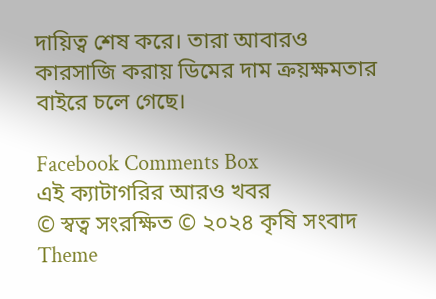দায়িত্ব শেষ করে। তারা আবারও কারসাজি করায় ডিমের দাম ক্রয়ক্ষমতার বাইরে চলে গেছে।

Facebook Comments Box
এই ক্যাটাগরির আরও খবর
© স্বত্ব সংরক্ষিত © ২০২৪ কৃষি সংবাদ
Theme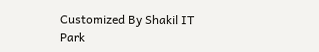Customized By Shakil IT Park